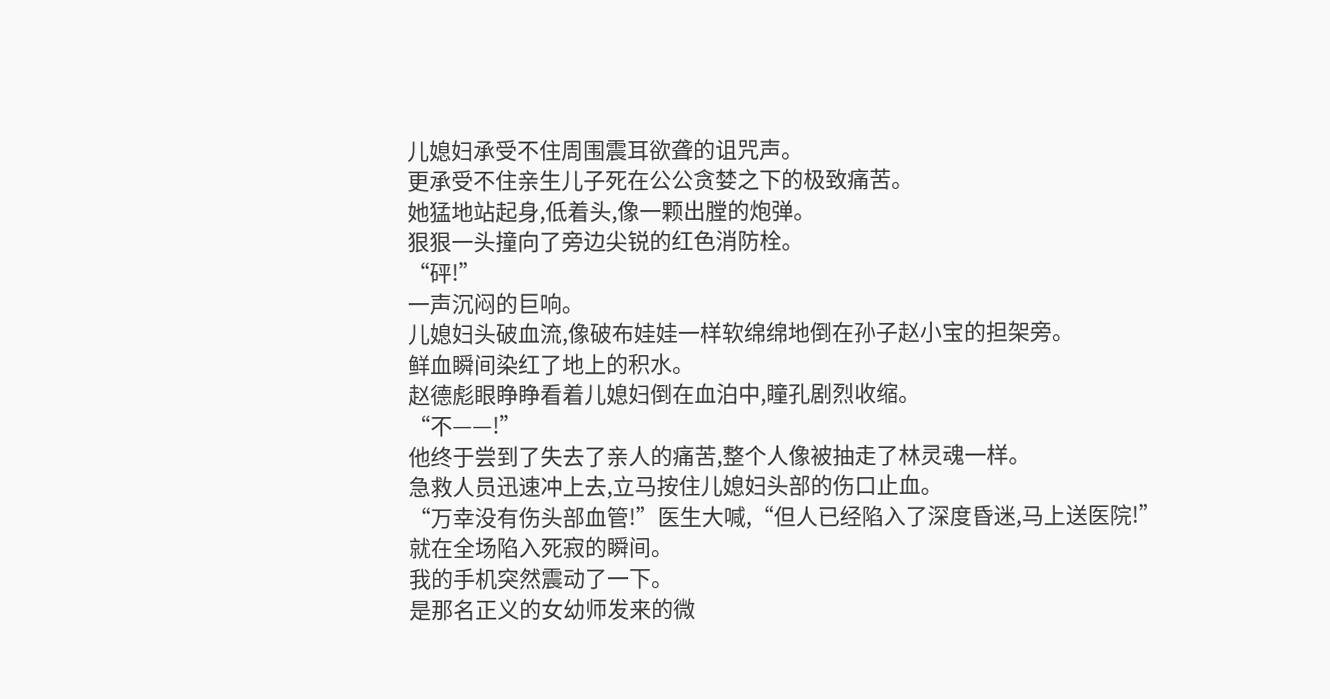儿媳妇承受不住周围震耳欲聋的诅咒声。
更承受不住亲生儿子死在公公贪婪之下的极致痛苦。
她猛地站起身,低着头,像一颗出膛的炮弹。
狠狠一头撞向了旁边尖锐的红色消防栓。
“砰!”
一声沉闷的巨响。
儿媳妇头破血流,像破布娃娃一样软绵绵地倒在孙子赵小宝的担架旁。
鲜血瞬间染红了地上的积水。
赵德彪眼睁睁看着儿媳妇倒在血泊中,瞳孔剧烈收缩。
“不——!”
他终于尝到了失去了亲人的痛苦,整个人像被抽走了林灵魂一样。
急救人员迅速冲上去,立马按住儿媳妇头部的伤口止血。
“万幸没有伤头部血管!”医生大喊,“但人已经陷入了深度昏迷,马上送医院!”
就在全场陷入死寂的瞬间。
我的手机突然震动了一下。
是那名正义的女幼师发来的微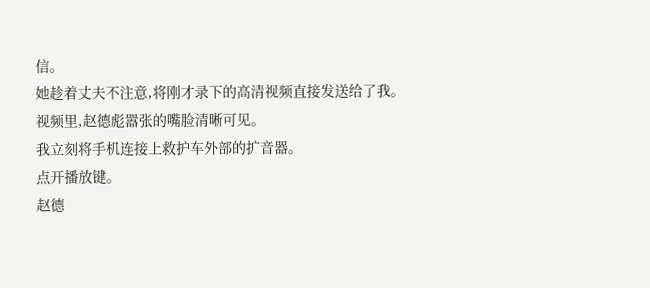信。
她趁着丈夫不注意,将刚才录下的高清视频直接发送给了我。
视频里,赵德彪嚣张的嘴脸清晰可见。
我立刻将手机连接上救护车外部的扩音器。
点开播放键。
赵德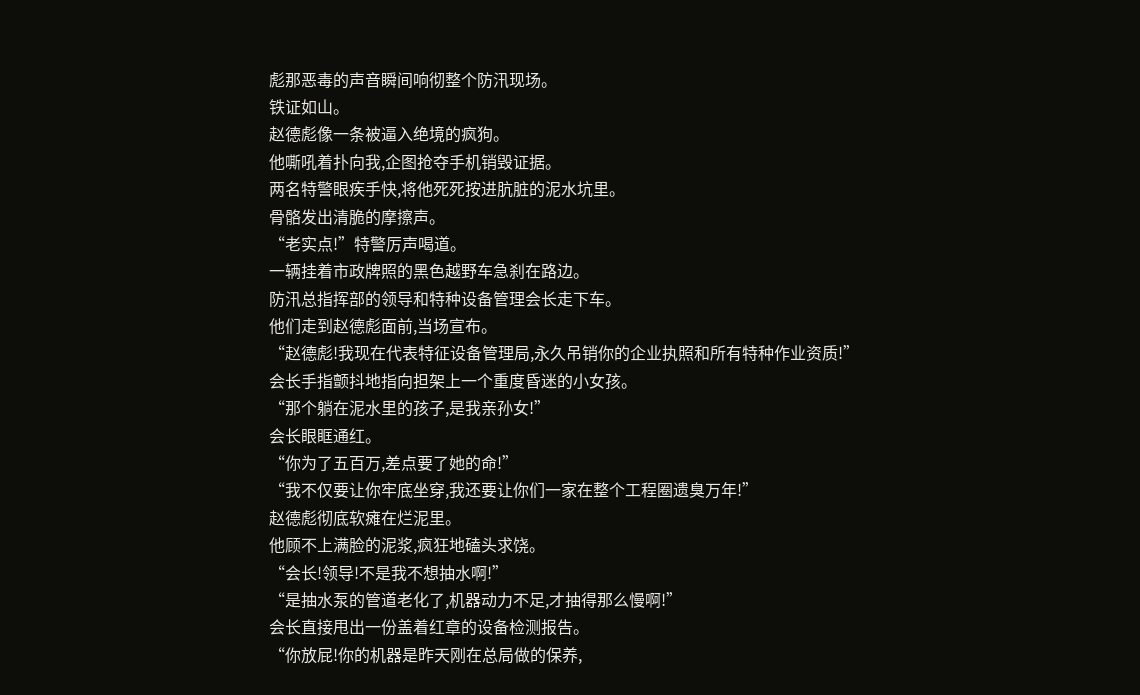彪那恶毒的声音瞬间响彻整个防汛现场。
铁证如山。
赵德彪像一条被逼入绝境的疯狗。
他嘶吼着扑向我,企图抢夺手机销毁证据。
两名特警眼疾手快,将他死死按进肮脏的泥水坑里。
骨骼发出清脆的摩擦声。
“老实点!”特警厉声喝道。
一辆挂着市政牌照的黑色越野车急刹在路边。
防汛总指挥部的领导和特种设备管理会长走下车。
他们走到赵德彪面前,当场宣布。
“赵德彪!我现在代表特征设备管理局,永久吊销你的企业执照和所有特种作业资质!”
会长手指颤抖地指向担架上一个重度昏迷的小女孩。
“那个躺在泥水里的孩子,是我亲孙女!”
会长眼眶通红。
“你为了五百万,差点要了她的命!”
“我不仅要让你牢底坐穿,我还要让你们一家在整个工程圈遗臭万年!”
赵德彪彻底软瘫在烂泥里。
他顾不上满脸的泥浆,疯狂地磕头求饶。
“会长!领导!不是我不想抽水啊!”
“是抽水泵的管道老化了,机器动力不足,才抽得那么慢啊!”
会长直接甩出一份盖着红章的设备检测报告。
“你放屁!你的机器是昨天刚在总局做的保养,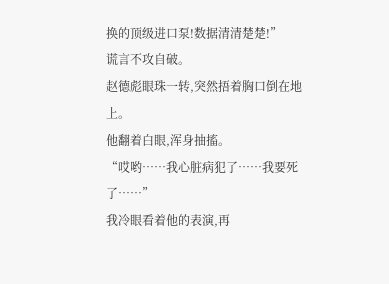换的顶级进口泵!数据清清楚楚!”
谎言不攻自破。
赵德彪眼珠一转,突然捂着胸口倒在地上。
他翻着白眼,浑身抽搐。
“哎哟……我心脏病犯了……我要死了……”
我冷眼看着他的表演,再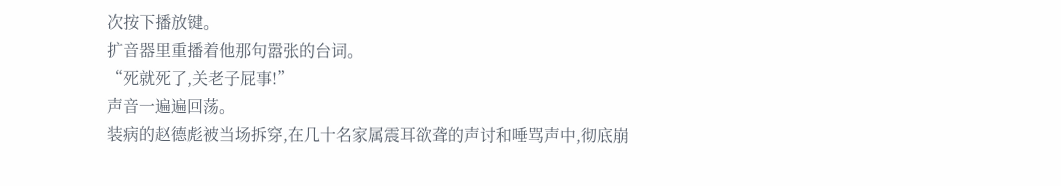次按下播放键。
扩音器里重播着他那句嚣张的台词。
“死就死了,关老子屁事!”
声音一遍遍回荡。
装病的赵德彪被当场拆穿,在几十名家属震耳欲聋的声讨和唾骂声中,彻底崩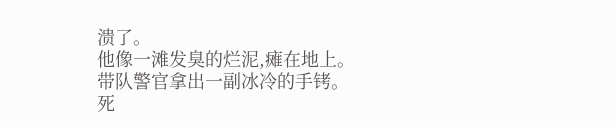溃了。
他像一滩发臭的烂泥,瘫在地上。
带队警官拿出一副冰冷的手铐。
死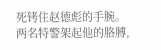死铐住赵德彪的手腕。
两名特警架起他的胳膊,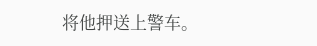将他押送上警车。